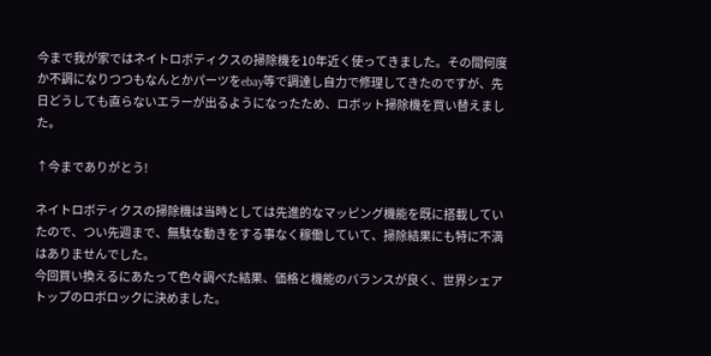今まで我が家ではネイトロボティクスの掃除機を10年近く使ってきました。その間何度か不調になりつつもなんとかパーツをebay等で調達し自力で修理してきたのですが、先日どうしても直らないエラーが出るようになったため、ロボット掃除機を買い替えました。

↑今までありがとう!

ネイトロボティクスの掃除機は当時としては先進的なマッピング機能を既に搭載していたので、つい先週まで、無駄な動きをする事なく稼働していて、掃除結果にも特に不満はありませんでした。
今回買い換えるにあたって色々調べた結果、価格と機能のバランスが良く、世界シェアトップのロボロックに決めました。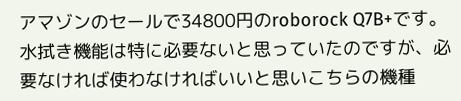アマゾンのセールで34800円のroborock Q7B+です。水拭き機能は特に必要ないと思っていたのですが、必要なければ使わなければいいと思いこちらの機種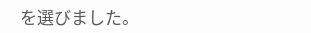を選びました。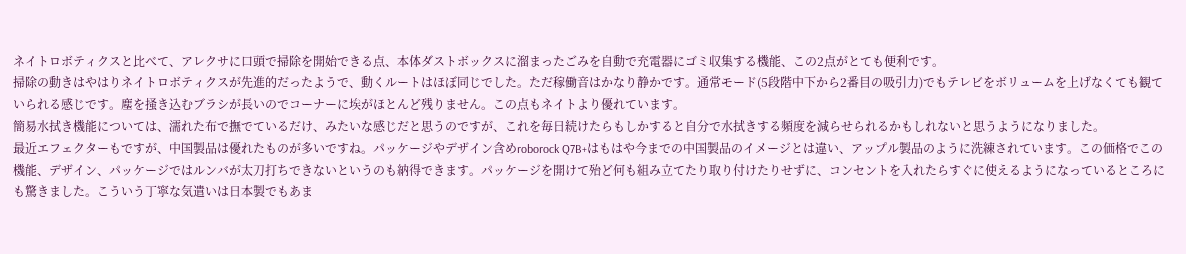ネイトロボティクスと比べて、アレクサに口頭で掃除を開始できる点、本体ダストボックスに溜まったごみを自動で充電器にゴミ収集する機能、この2点がとても便利です。
掃除の動きはやはりネイトロボティクスが先進的だったようで、動くルートはほぼ同じでした。ただ稼働音はかなり静かです。通常モード(5段階中下から2番目の吸引力)でもテレビをボリュームを上げなくても観ていられる感じです。塵を掻き込むブラシが長いのでコーナーに埃がほとんど残りません。この点もネイトより優れています。
簡易水拭き機能については、濡れた布で撫でているだけ、みたいな感じだと思うのですが、これを毎日続けたらもしかすると自分で水拭きする頻度を減らせられるかもしれないと思うようになりました。
最近エフェクターもですが、中国製品は優れたものが多いですね。パッケージやデザイン含めroborock Q7B+はもはや今までの中国製品のイメージとは違い、アップル製品のように洗練されています。この価格でこの機能、デザイン、パッケージではルンバが太刀打ちできないというのも納得できます。パッケージを開けて殆ど何も組み立てたり取り付けたりせずに、コンセントを入れたらすぐに使えるようになっているところにも驚きました。こういう丁寧な気遣いは日本製でもあま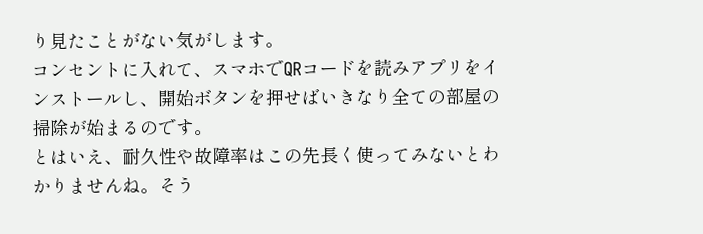り見たことがない気がします。
コンセントに入れて、スマホでQRコードを読みアプリをインストールし、開始ボタンを押せばいきなり全ての部屋の掃除が始まるのです。
とはいえ、耐久性や故障率はこの先長く使ってみないとわかりませんね。そう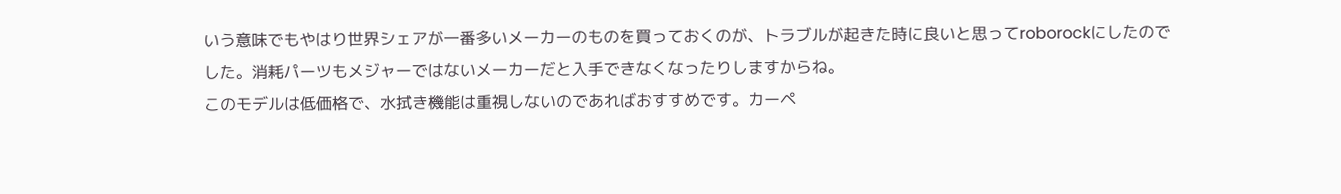いう意味でもやはり世界シェアが一番多いメーカーのものを買っておくのが、トラブルが起きた時に良いと思ってroborockにしたのでした。消耗パーツもメジャーではないメーカーだと入手できなくなったりしますからね。
このモデルは低価格で、水拭き機能は重視しないのであればおすすめです。カーペ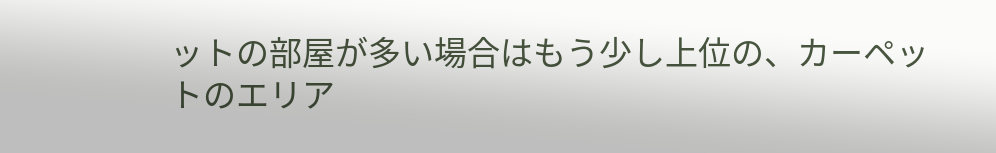ットの部屋が多い場合はもう少し上位の、カーペットのエリア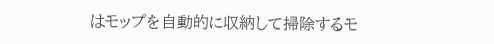はモップを自動的に収納して掃除するモ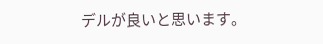デルが良いと思います。